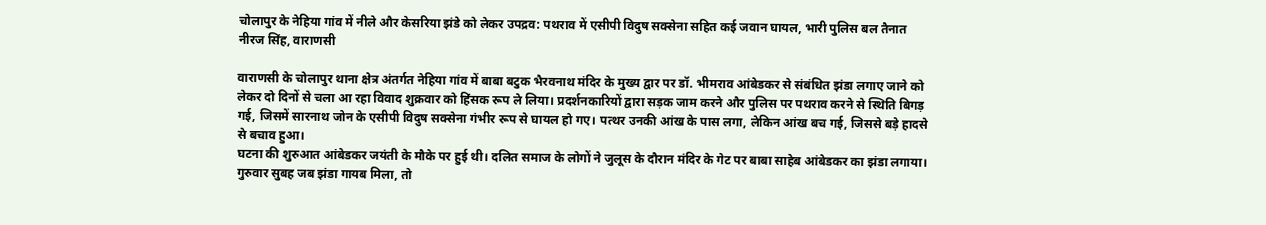चोलापुर के नेहिया गांव में नीले और केसरिया झंडे को लेकर उपद्रव: पथराव में एसीपी विदुष सक्सेना सहित कई जवान घायल, भारी पुलिस बल तैनात
नीरज सिंह, वाराणसी

वाराणसी के चोलापुर थाना क्षेत्र अंतर्गत नेहिया गांव में बाबा बटुक भैरवनाथ मंदिर के मुख्य द्वार पर डॉ. भीमराव आंबेडकर से संबंधित झंडा लगाए जाने को लेकर दो दिनों से चला आ रहा विवाद शुक्रवार को हिंसक रूप ले लिया। प्रदर्शनकारियों द्वारा सड़क जाम करने और पुलिस पर पथराव करने से स्थिति बिगड़ गई, जिसमें सारनाथ जोन के एसीपी विदुष सक्सेना गंभीर रूप से घायल हो गए। पत्थर उनकी आंख के पास लगा, लेकिन आंख बच गई, जिससे बड़े हादसे से बचाव हुआ।
घटना की शुरुआत आंबेडकर जयंती के मौके पर हुई थी। दलित समाज के लोगों ने जुलूस के दौरान मंदिर के गेट पर बाबा साहेब आंबेडकर का झंडा लगाया। गुरुवार सुबह जब झंडा गायब मिला, तो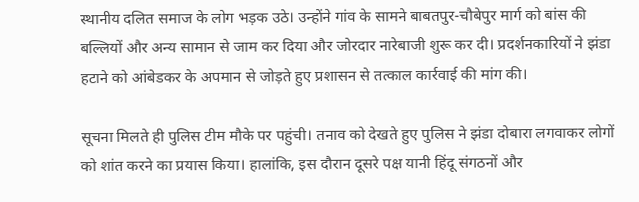स्थानीय दलित समाज के लोग भड़क उठे। उन्होंने गांव के सामने बाबतपुर-चौबेपुर मार्ग को बांस की बल्लियों और अन्य सामान से जाम कर दिया और जोरदार नारेबाजी शुरू कर दी। प्रदर्शनकारियों ने झंडा हटाने को आंबेडकर के अपमान से जोड़ते हुए प्रशासन से तत्काल कार्रवाई की मांग की।

सूचना मिलते ही पुलिस टीम मौके पर पहुंची। तनाव को देखते हुए पुलिस ने झंडा दोबारा लगवाकर लोगों को शांत करने का प्रयास किया। हालांकि, इस दौरान दूसरे पक्ष यानी हिंदू संगठनों और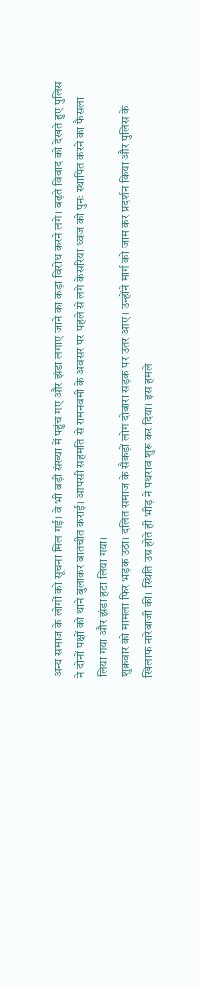अन्य समाज के लोगों को सूचना मिल गई। वे भी बड़ी संख्या में पहुंच गए और झंडा लगाए जाने का कड़ा विरोध करने लगे। बढ़ते विवाद को देखते हुए पुलिस ने दोनों पक्षों को थाने बुलाकर बातचीत कराई। आपसी सहमति से रामनवमी के अवसर पर पहले से लगे केसरिया ध्वज को पुनः स्थापित करने का फैसला लिया गया और झंडा हटा लिया गया।
शुक्रवार को मामला फिर भड़क उठा। दलित समाज के सैकड़ों लोग दोबारा सड़क पर उतर आए। उन्होंने मार्ग को जाम कर प्रदर्शन किया और पुलिस के खिलाफ नारेबाजी की। स्थिति उग्र होते ही भीड़ ने पथराव शुरू कर दिया। इस हमले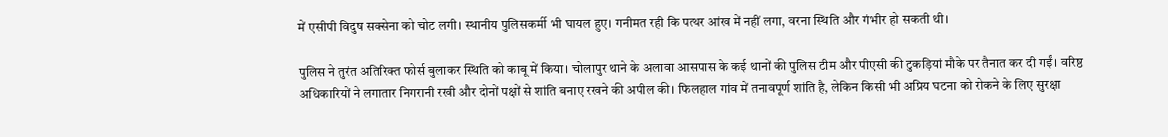में एसीपी विदुष सक्सेना को चोट लगी। स्थानीय पुलिसकर्मी भी घायल हुए। गनीमत रही कि पत्थर आंख में नहीं लगा, वरना स्थिति और गंभीर हो सकती थी।

पुलिस ने तुरंत अतिरिक्त फोर्स बुलाकर स्थिति को काबू में किया। चोलापुर थाने के अलावा आसपास के कई थानों की पुलिस टीम और पीएसी की टुकड़ियां मौके पर तैनात कर दी गईं। वरिष्ठ अधिकारियों ने लगातार निगरानी रखी और दोनों पक्षों से शांति बनाए रखने की अपील की। फिलहाल गांव में तनावपूर्ण शांति है, लेकिन किसी भी अप्रिय घटना को रोकने के लिए सुरक्षा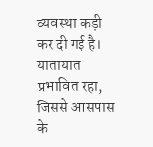व्यवस्था कड़ी कर दी गई है। यातायात प्रभावित रहा, जिससे आसपास के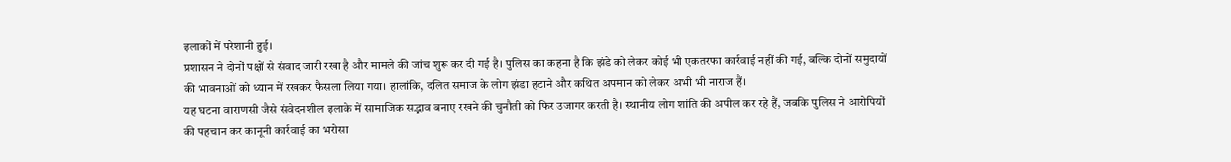इलाकों में परेशानी हुई।
प्रशासन ने दोनों पक्षों से संवाद जारी रखा है और मामले की जांच शुरू कर दी गई है। पुलिस का कहना है कि झंडे को लेकर कोई भी एकतरफा कार्रवाई नहीं की गई, बल्कि दोनों समुदायों की भावनाओं को ध्यान में रखकर फैसला लिया गया। हालांकि, दलित समाज के लोग झंडा हटाने और कथित अपमान को लेकर अभी भी नाराज हैं।
यह घटना वाराणसी जैसे संवेदनशील इलाके में सामाजिक सद्भाव बनाए रखने की चुनौती को फिर उजागर करती है। स्थानीय लोग शांति की अपील कर रहे हैं, जबकि पुलिस ने आरोपियों की पहचान कर कानूनी कार्रवाई का भरोसा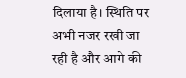दिलाया है। स्थिति पर अभी नजर रखी जा रही है और आगे की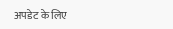अपडेट के लिए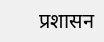प्रशासन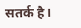सतर्क है।